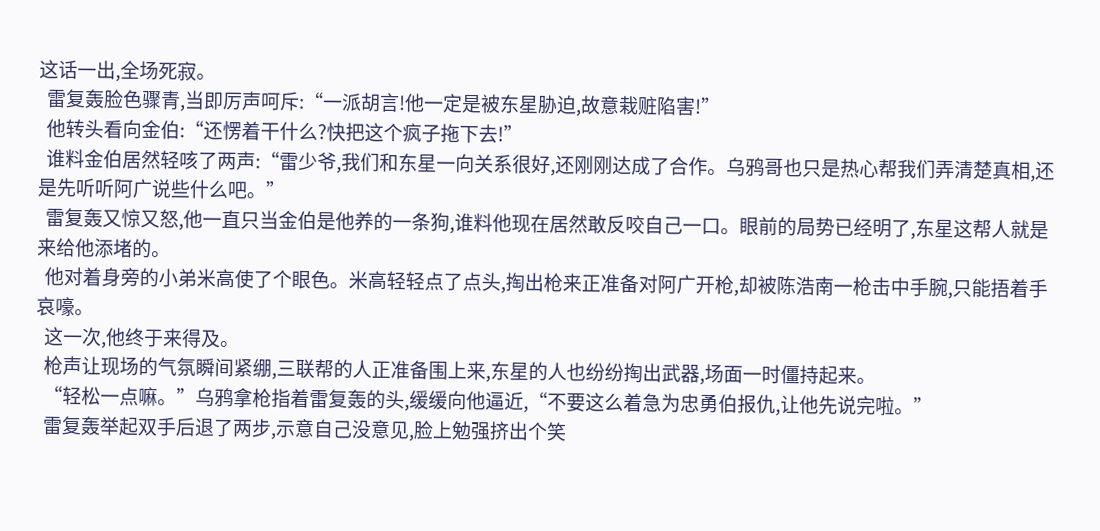这话一出,全场死寂。
  雷复轰脸色骤青,当即厉声呵斥:“一派胡言!他一定是被东星胁迫,故意栽赃陷害!”
  他转头看向金伯:“还愣着干什么?快把这个疯子拖下去!”
  谁料金伯居然轻咳了两声:“雷少爷,我们和东星一向关系很好,还刚刚达成了合作。乌鸦哥也只是热心帮我们弄清楚真相,还是先听听阿广说些什么吧。”
  雷复轰又惊又怒,他一直只当金伯是他养的一条狗,谁料他现在居然敢反咬自己一口。眼前的局势已经明了,东星这帮人就是来给他添堵的。
  他对着身旁的小弟米高使了个眼色。米高轻轻点了点头,掏出枪来正准备对阿广开枪,却被陈浩南一枪击中手腕,只能捂着手哀嚎。
  这一次,他终于来得及。
  枪声让现场的气氛瞬间紧绷,三联帮的人正准备围上来,东星的人也纷纷掏出武器,场面一时僵持起来。
  “轻松一点嘛。”乌鸦拿枪指着雷复轰的头,缓缓向他逼近,“不要这么着急为忠勇伯报仇,让他先说完啦。”
  雷复轰举起双手后退了两步,示意自己没意见,脸上勉强挤出个笑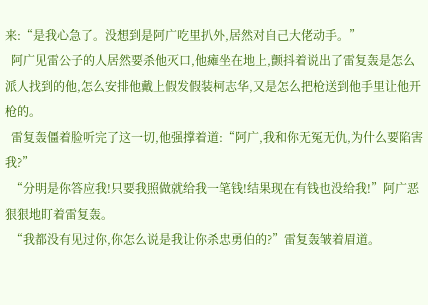来:“是我心急了。没想到是阿广吃里扒外,居然对自己大佬动手。”
  阿广见雷公子的人居然要杀他灭口,他瘫坐在地上,颤抖着说出了雷复轰是怎么派人找到的他,怎么安排他戴上假发假装柯志华,又是怎么把枪送到他手里让他开枪的。
  雷复轰僵着脸听完了这一切,他强撑着道:“阿广,我和你无冤无仇,为什么要陷害我?”
  “分明是你答应我!只要我照做就给我一笔钱!结果现在有钱也没给我!”阿广恶狠狠地盯着雷复轰。
  “我都没有见过你,你怎么说是我让你杀忠勇伯的?”雷复轰皱着眉道。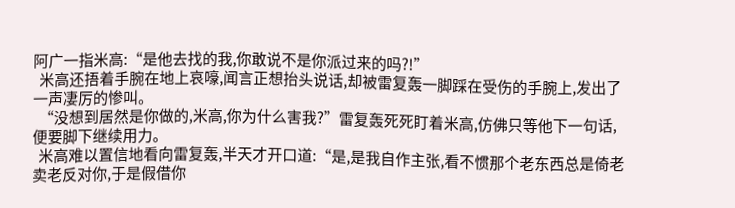阿广一指米高:“是他去找的我,你敢说不是你派过来的吗?!”
  米高还捂着手腕在地上哀嚎,闻言正想抬头说话,却被雷复轰一脚踩在受伤的手腕上,发出了一声凄厉的惨叫。
  “没想到居然是你做的,米高,你为什么害我?”雷复轰死死盯着米高,仿佛只等他下一句话,便要脚下继续用力。
  米高难以置信地看向雷复轰,半天才开口道:“是,是我自作主张,看不惯那个老东西总是倚老卖老反对你,于是假借你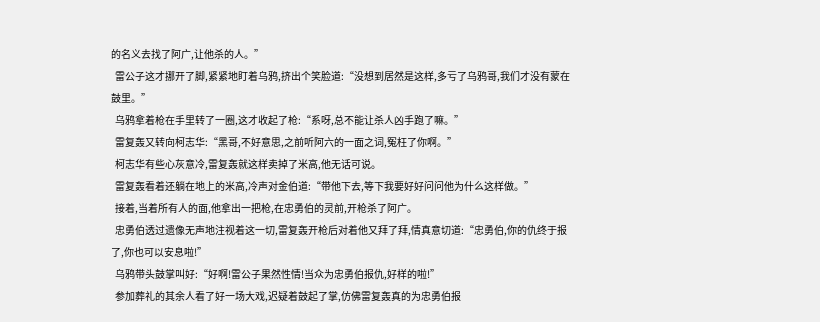的名义去找了阿广,让他杀的人。”
  雷公子这才挪开了脚,紧紧地盯着乌鸦,挤出个笑脸道:“没想到居然是这样,多亏了乌鸦哥,我们才没有蒙在鼓里。”
  乌鸦拿着枪在手里转了一圈,这才收起了枪:“系呀,总不能让杀人凶手跑了嘛。”
  雷复轰又转向柯志华:“黑哥,不好意思,之前听阿六的一面之词,冤枉了你啊。”
  柯志华有些心灰意冷,雷复轰就这样卖掉了米高,他无话可说。
  雷复轰看着还躺在地上的米高,冷声对金伯道:“带他下去,等下我要好好问问他为什么这样做。”
  接着,当着所有人的面,他拿出一把枪,在忠勇伯的灵前,开枪杀了阿广。
  忠勇伯透过遗像无声地注视着这一切,雷复轰开枪后对着他又拜了拜,情真意切道:“忠勇伯,你的仇终于报了,你也可以安息啦!”
  乌鸦带头鼓掌叫好:“好啊!雷公子果然性情!当众为忠勇伯报仇,好样的啦!”
  参加葬礼的其余人看了好一场大戏,迟疑着鼓起了掌,仿佛雷复轰真的为忠勇伯报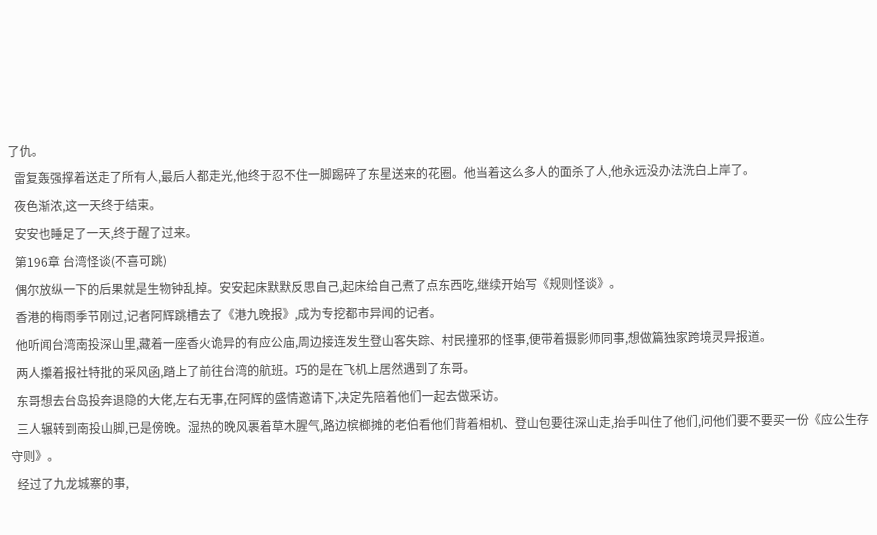了仇。
  雷复轰强撑着送走了所有人,最后人都走光,他终于忍不住一脚踢碎了东星送来的花圈。他当着这么多人的面杀了人,他永远没办法洗白上岸了。
  夜色渐浓,这一天终于结束。
  安安也睡足了一天,终于醒了过来。
  第196章 台湾怪谈(不喜可跳)
  偶尔放纵一下的后果就是生物钟乱掉。安安起床默默反思自己,起床给自己煮了点东西吃,继续开始写《规则怪谈》。
  香港的梅雨季节刚过,记者阿辉跳槽去了《港九晚报》,成为专挖都市异闻的记者。
  他听闻台湾南投深山里,藏着一座香火诡异的有应公庙,周边接连发生登山客失踪、村民撞邪的怪事,便带着摄影师同事,想做篇独家跨境灵异报道。
  两人攥着报社特批的采风函,踏上了前往台湾的航班。巧的是在飞机上居然遇到了东哥。
  东哥想去台岛投奔退隐的大佬,左右无事,在阿辉的盛情邀请下,决定先陪着他们一起去做采访。
  三人辗转到南投山脚,已是傍晚。湿热的晚风裹着草木腥气,路边槟榔摊的老伯看他们背着相机、登山包要往深山走,抬手叫住了他们,问他们要不要买一份《应公生存守则》。
  经过了九龙城寨的事,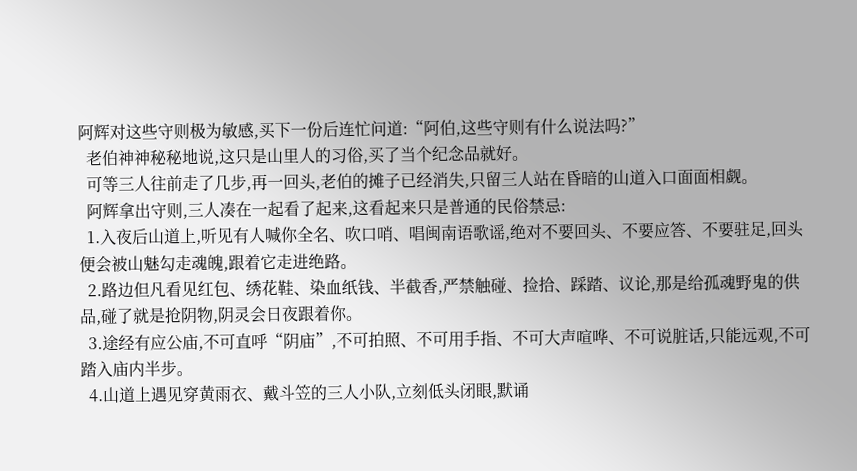阿辉对这些守则极为敏感,买下一份后连忙问道:“阿伯,这些守则有什么说法吗?”
  老伯神神秘秘地说,这只是山里人的习俗,买了当个纪念品就好。
  可等三人往前走了几步,再一回头,老伯的摊子已经消失,只留三人站在昏暗的山道入口面面相觑。
  阿辉拿出守则,三人凑在一起看了起来,这看起来只是普通的民俗禁忌:
  1.入夜后山道上,听见有人喊你全名、吹口哨、唱闽南语歌谣,绝对不要回头、不要应答、不要驻足,回头便会被山魅勾走魂魄,跟着它走进绝路。
  2.路边但凡看见红包、绣花鞋、染血纸钱、半截香,严禁触碰、捡拾、踩踏、议论,那是给孤魂野鬼的供品,碰了就是抢阴物,阴灵会日夜跟着你。
  3.途经有应公庙,不可直呼“阴庙”,不可拍照、不可用手指、不可大声喧哗、不可说脏话,只能远观,不可踏入庙内半步。
  4.山道上遇见穿黄雨衣、戴斗笠的三人小队,立刻低头闭眼,默诵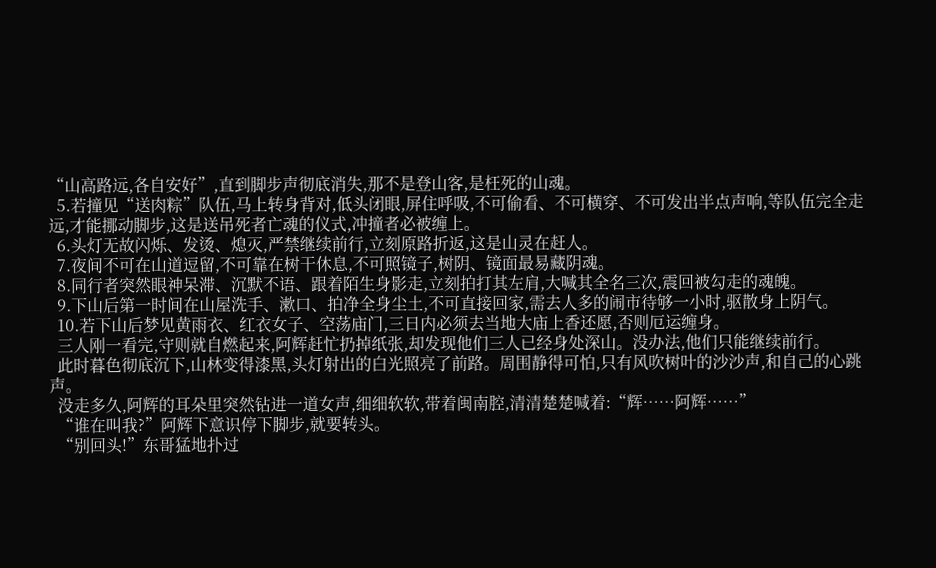“山高路远,各自安好”,直到脚步声彻底消失,那不是登山客,是枉死的山魂。
  5.若撞见“送肉粽”队伍,马上转身背对,低头闭眼,屏住呼吸,不可偷看、不可横穿、不可发出半点声响,等队伍完全走远,才能挪动脚步,这是送吊死者亡魂的仪式,冲撞者必被缠上。
  6.头灯无故闪烁、发烫、熄灭,严禁继续前行,立刻原路折返,这是山灵在赶人。
  7.夜间不可在山道逗留,不可靠在树干休息,不可照镜子,树阴、镜面最易藏阴魂。
  8.同行者突然眼神呆滞、沉默不语、跟着陌生身影走,立刻拍打其左肩,大喊其全名三次,震回被勾走的魂魄。
  9.下山后第一时间在山屋洗手、漱口、拍净全身尘土,不可直接回家,需去人多的闹市待够一小时,驱散身上阴气。
  10.若下山后梦见黄雨衣、红衣女子、空荡庙门,三日内必须去当地大庙上香还愿,否则厄运缠身。
  三人刚一看完,守则就自燃起来,阿辉赶忙扔掉纸张,却发现他们三人已经身处深山。没办法,他们只能继续前行。
  此时暮色彻底沉下,山林变得漆黑,头灯射出的白光照亮了前路。周围静得可怕,只有风吹树叶的沙沙声,和自己的心跳声。
  没走多久,阿辉的耳朵里突然钻进一道女声,细细软软,带着闽南腔,清清楚楚喊着:“辉……阿辉……”
  “谁在叫我?”阿辉下意识停下脚步,就要转头。
  “别回头!”东哥猛地扑过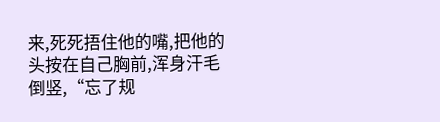来,死死捂住他的嘴,把他的头按在自己胸前,浑身汗毛倒竖,“忘了规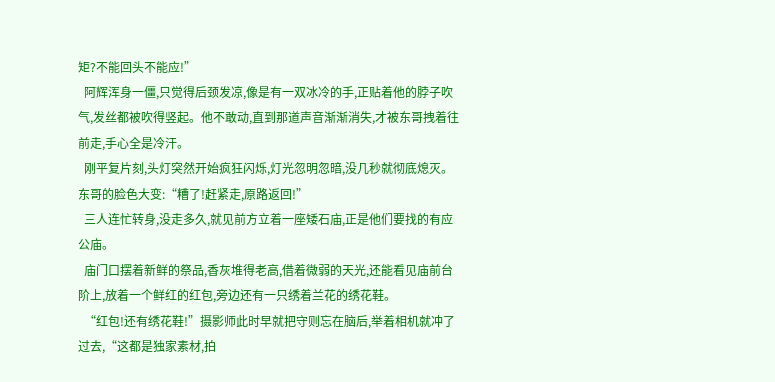矩?不能回头不能应!”
  阿辉浑身一僵,只觉得后颈发凉,像是有一双冰冷的手,正贴着他的脖子吹气,发丝都被吹得竖起。他不敢动,直到那道声音渐渐消失,才被东哥拽着往前走,手心全是冷汗。
  刚平复片刻,头灯突然开始疯狂闪烁,灯光忽明忽暗,没几秒就彻底熄灭。东哥的脸色大变:“糟了!赶紧走,原路返回!”
  三人连忙转身,没走多久,就见前方立着一座矮石庙,正是他们要找的有应公庙。
  庙门口摆着新鲜的祭品,香灰堆得老高,借着微弱的天光,还能看见庙前台阶上,放着一个鲜红的红包,旁边还有一只绣着兰花的绣花鞋。
  “红包!还有绣花鞋!”摄影师此时早就把守则忘在脑后,举着相机就冲了过去,“这都是独家素材,拍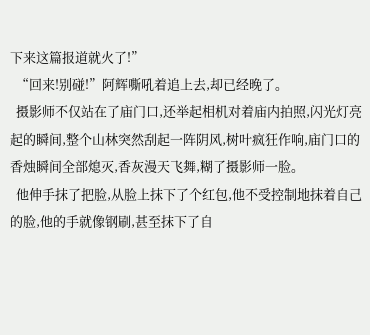下来这篇报道就火了!”
  “回来!别碰!”阿辉嘶吼着追上去,却已经晚了。
  摄影师不仅站在了庙门口,还举起相机对着庙内拍照,闪光灯亮起的瞬间,整个山林突然刮起一阵阴风,树叶疯狂作响,庙门口的香烛瞬间全部熄灭,香灰漫天飞舞,糊了摄影师一脸。
  他伸手抹了把脸,从脸上抹下了个红包,他不受控制地抹着自己的脸,他的手就像钢刷,甚至抹下了自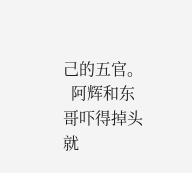己的五官。
  阿辉和东哥吓得掉头就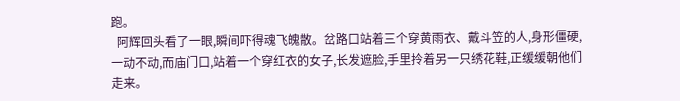跑。
  阿辉回头看了一眼,瞬间吓得魂飞魄散。岔路口站着三个穿黄雨衣、戴斗笠的人,身形僵硬,一动不动,而庙门口,站着一个穿红衣的女子,长发遮脸,手里拎着另一只绣花鞋,正缓缓朝他们走来。